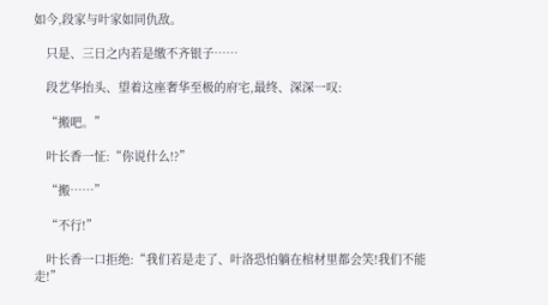如今,段家与叶家如同仇敌。

    只是、三日之内若是缴不齐银子……

    段艺华抬头、望着这座奢华至极的府宅,最终、深深一叹:

    “搬吧。”

    叶长香一怔:“你说什么!?”

    “搬……”

    “不行!”

    叶长香一口拒绝:“我们若是走了、叶洛恐怕躺在棺材里都会笑!我们不能走!”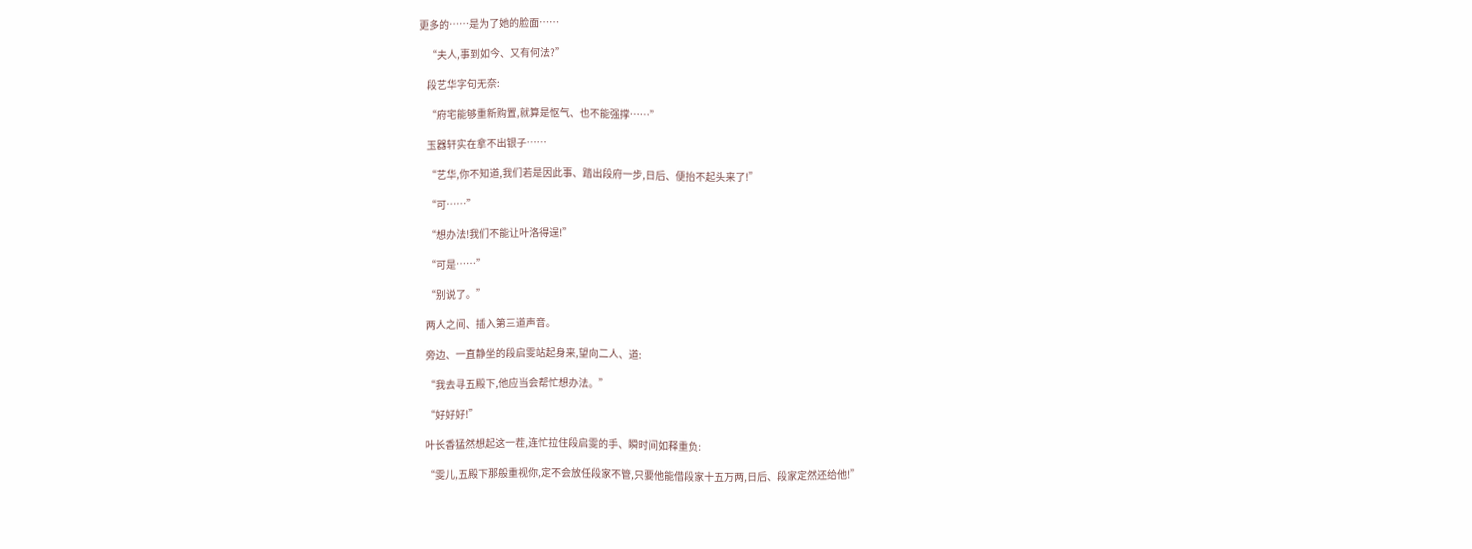更多的……是为了她的脸面……

    “夫人,事到如今、又有何法?”

    段艺华字句无奈:

    “府宅能够重新购置,就算是怄气、也不能强撑……”

    玉器轩实在拿不出银子……

    “艺华,你不知道,我们若是因此事、踏出段府一步,日后、便抬不起头来了!”

    “可……”

    “想办法!我们不能让叶洛得逞!”

    “可是……”

    “别说了。”

    两人之间、插入第三道声音。

    旁边、一直静坐的段启雯站起身来,望向二人、道:

    “我去寻五殿下,他应当会帮忙想办法。”

    “好好好!”

    叶长香猛然想起这一茬,连忙拉住段启雯的手、瞬时间如释重负:

    “雯儿,五殿下那般重视你,定不会放任段家不管,只要他能借段家十五万两,日后、段家定然还给他!”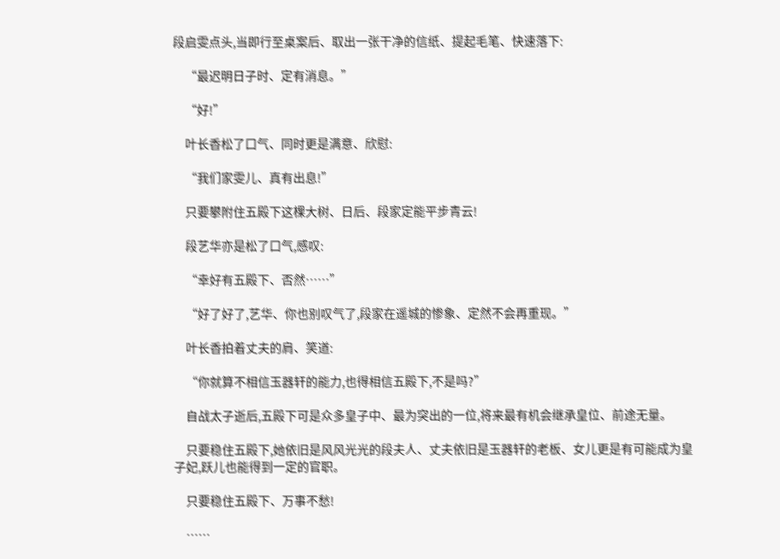段启雯点头,当即行至桌案后、取出一张干净的信纸、提起毛笔、快速落下:

    “最迟明日子时、定有消息。”

    “好!”

    叶长香松了口气、同时更是满意、欣慰:

    “我们家雯儿、真有出息!”

    只要攀附住五殿下这棵大树、日后、段家定能平步青云!

    段艺华亦是松了口气,感叹:

    “幸好有五殿下、否然……”

    “好了好了,艺华、你也别叹气了,段家在遥城的惨象、定然不会再重现。”

    叶长香拍着丈夫的肩、笑道:

    “你就算不相信玉器轩的能力,也得相信五殿下,不是吗?”

    自战太子逝后,五殿下可是众多皇子中、最为突出的一位,将来最有机会继承皇位、前途无量。

    只要稳住五殿下,她依旧是风风光光的段夫人、丈夫依旧是玉器轩的老板、女儿更是有可能成为皇子妃,跃儿也能得到一定的官职。

    只要稳住五殿下、万事不愁!

    ……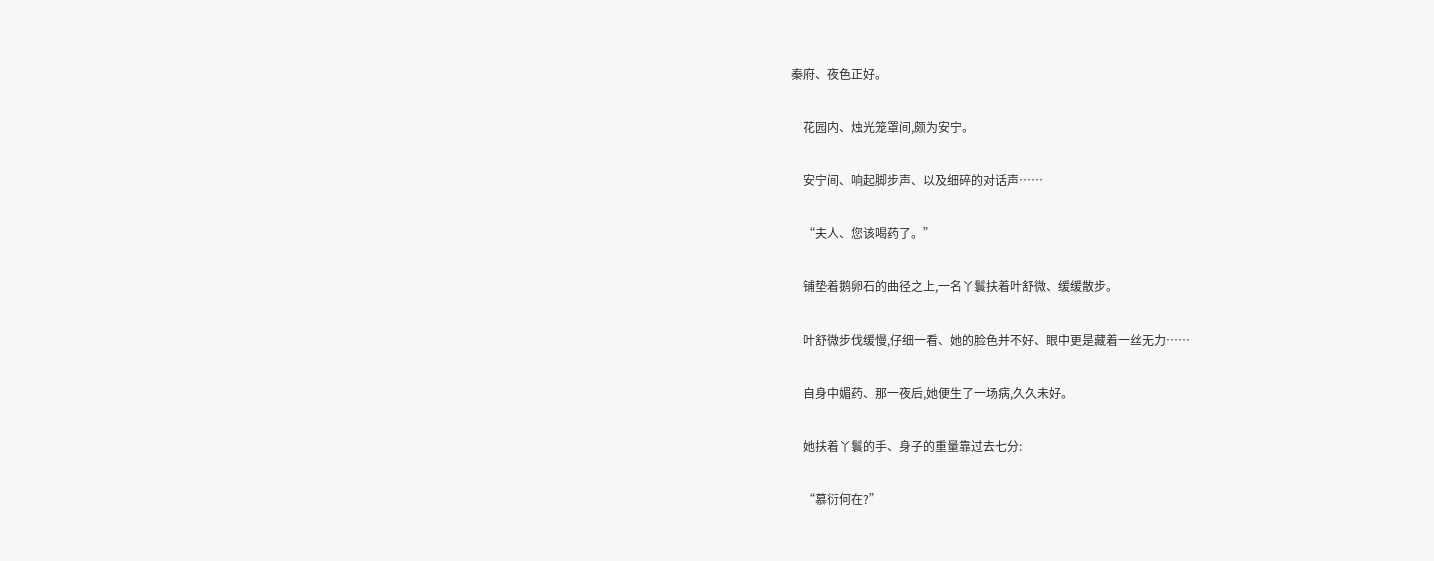秦府、夜色正好。

    花园内、烛光笼罩间,颇为安宁。

    安宁间、响起脚步声、以及细碎的对话声……

    “夫人、您该喝药了。”

    铺垫着鹅卵石的曲径之上,一名丫鬟扶着叶舒微、缓缓散步。

    叶舒微步伐缓慢,仔细一看、她的脸色并不好、眼中更是藏着一丝无力……

    自身中媚药、那一夜后,她便生了一场病,久久未好。

    她扶着丫鬟的手、身子的重量靠过去七分:

    “慕衍何在?”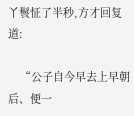丫鬟怔了半秒,方才回复道:

    “公子自今早去上早朝后、便一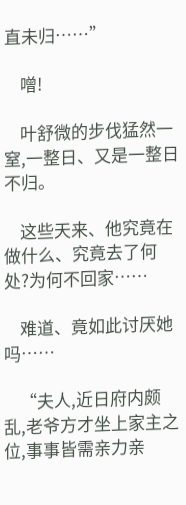直未归……”

    噌!

    叶舒微的步伐猛然一窒,一整日、又是一整日不归。

    这些天来、他究竟在做什么、究竟去了何处?为何不回家……

    难道、竟如此讨厌她吗……

    “夫人,近日府内颇乱,老爷方才坐上家主之位,事事皆需亲力亲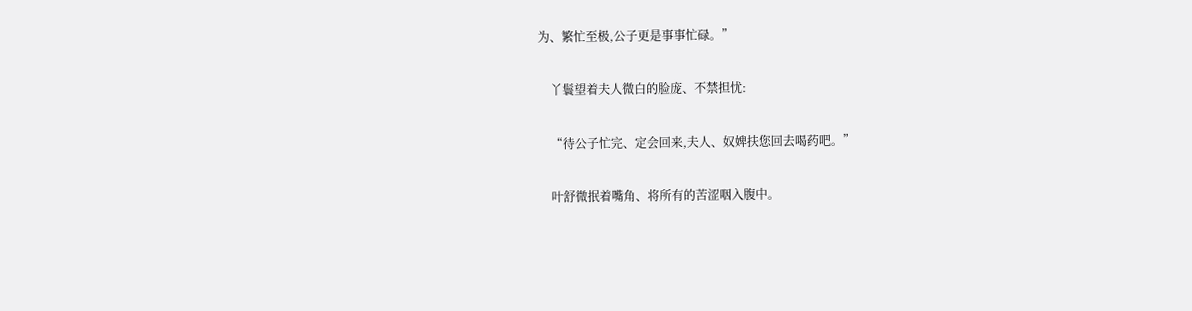为、繁忙至极,公子更是事事忙碌。”

    丫鬟望着夫人微白的脸庞、不禁担忧:

    “待公子忙完、定会回来,夫人、奴婢扶您回去喝药吧。”

    叶舒微抿着嘴角、将所有的苦涩咽入腹中。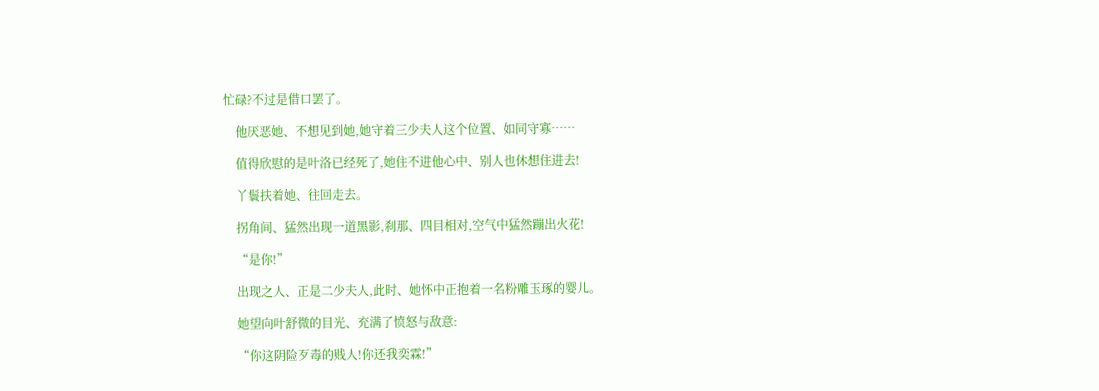忙碌?不过是借口罢了。

    他厌恶她、不想见到她,她守着三少夫人这个位置、如同守寡……

    值得欣慰的是叶洛已经死了,她住不进他心中、别人也休想住进去!

    丫鬟扶着她、往回走去。

    拐角间、猛然出现一道黑影,刹那、四目相对,空气中猛然蹦出火花!

    “是你!”

    出现之人、正是二少夫人,此时、她怀中正抱着一名粉雕玉琢的婴儿。

    她望向叶舒微的目光、充满了愤怒与敌意:

    “你这阴险歹毒的贱人!你还我奕霖!”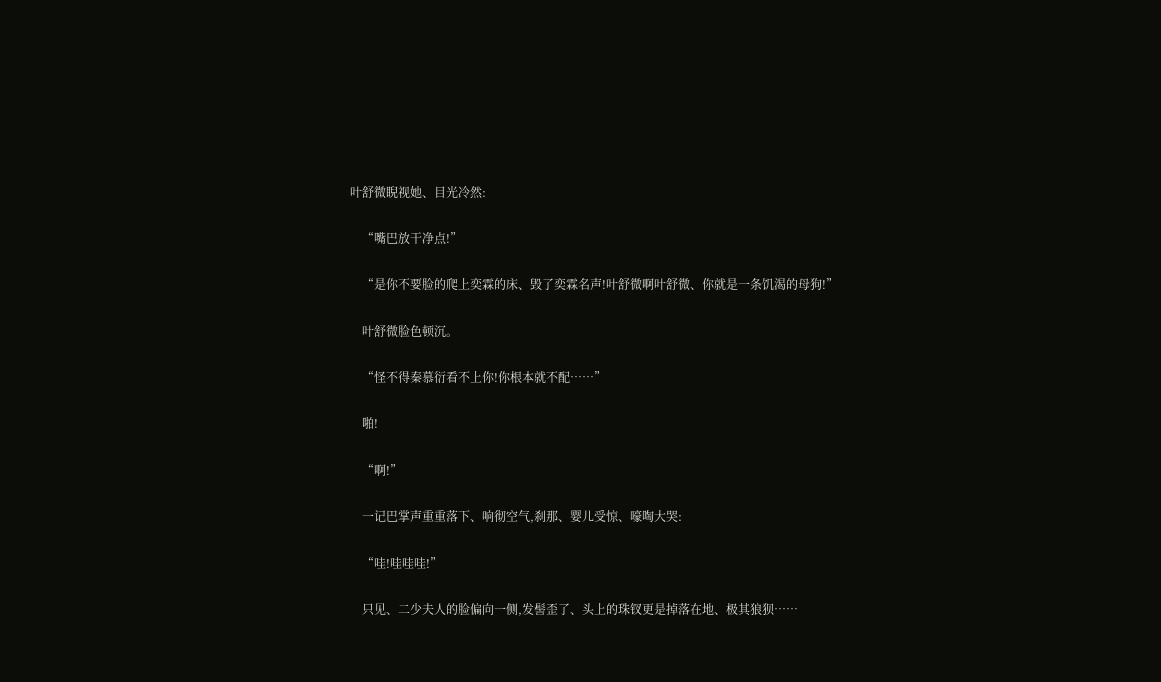叶舒微睨视她、目光冷然:

    “嘴巴放干净点!”

    “是你不要脸的爬上奕霖的床、毁了奕霖名声!叶舒微啊叶舒微、你就是一条饥渴的母狗!”

    叶舒微脸色顿沉。

    “怪不得秦慕衍看不上你!你根本就不配……”

    啪!

    “啊!”

    一记巴掌声重重落下、响彻空气,刹那、婴儿受惊、嚎啕大哭:

    “哇!哇哇哇!”

    只见、二少夫人的脸偏向一侧,发髻歪了、头上的珠钗更是掉落在地、极其狼狈……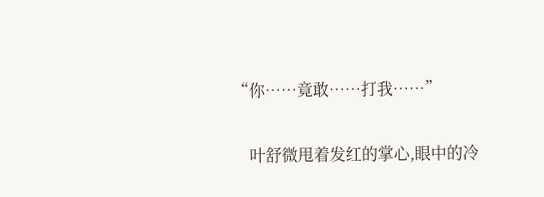“你……竟敢……打我……”

    叶舒微甩着发红的掌心,眼中的冷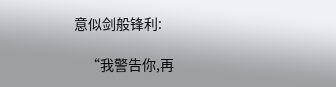意似剑般锋利:

    “我警告你,再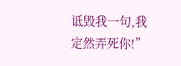诋毁我一句,我定然弄死你!”